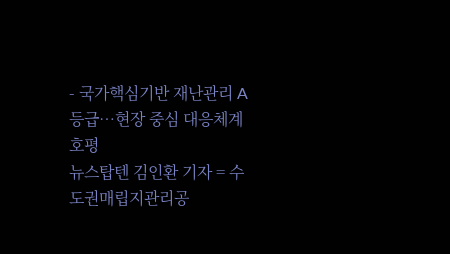- 국가핵심기반 재난관리 A등급…현장 중심 대응체계 호평
뉴스탑텐 김인환 기자 = 수도권매립지관리공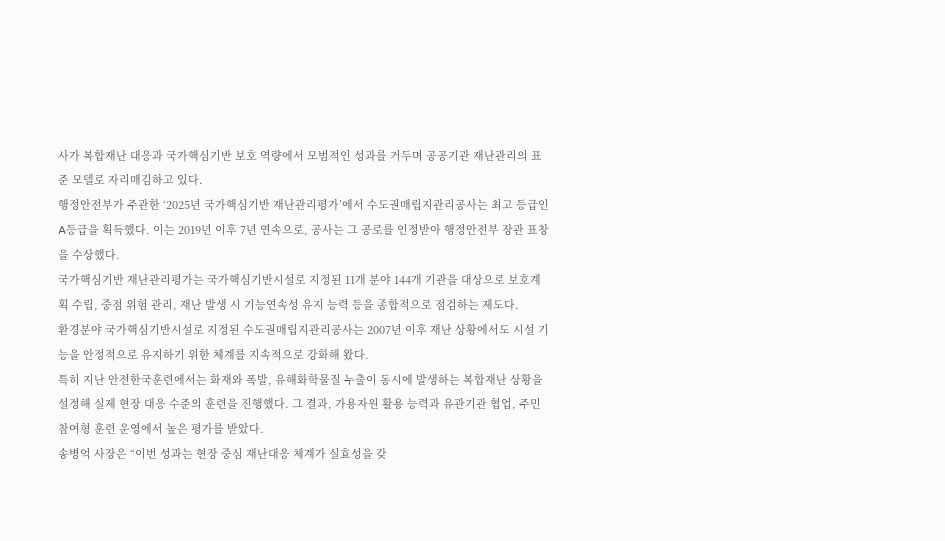사가 복합재난 대응과 국가핵심기반 보호 역량에서 모범적인 성과를 거두며 공공기관 재난관리의 표준 모델로 자리매김하고 있다.
행정안전부가 주관한 ‘2025년 국가핵심기반 재난관리평가’에서 수도권매립지관리공사는 최고 등급인 A등급을 획득했다. 이는 2019년 이후 7년 연속으로, 공사는 그 공로를 인정받아 행정안전부 장관 표창을 수상했다.
국가핵심기반 재난관리평가는 국가핵심기반시설로 지정된 11개 분야 144개 기관을 대상으로 보호계획 수립, 중점 위험 관리, 재난 발생 시 기능연속성 유지 능력 등을 종합적으로 점검하는 제도다.
환경분야 국가핵심기반시설로 지정된 수도권매립지관리공사는 2007년 이후 재난 상황에서도 시설 기능을 안정적으로 유지하기 위한 체계를 지속적으로 강화해 왔다.
특히 지난 안전한국훈련에서는 화재와 폭발, 유해화학물질 누출이 동시에 발생하는 복합재난 상황을 설정해 실제 현장 대응 수준의 훈련을 진행했다. 그 결과, 가용자원 활용 능력과 유관기관 협업, 주민 참여형 훈련 운영에서 높은 평가를 받았다.
송병억 사장은 “이번 성과는 현장 중심 재난대응 체계가 실효성을 갖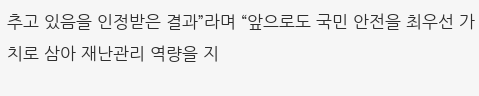추고 있음을 인정받은 결과”라며 “앞으로도 국민 안전을 최우선 가치로 삼아 재난관리 역량을 지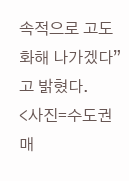속적으로 고도화해 나가겠다”고 밝혔다.
<사진=수도권매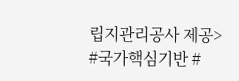립지관리공사 제공>
#국가핵심기반 #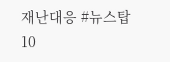재난대응 #뉴스탑10